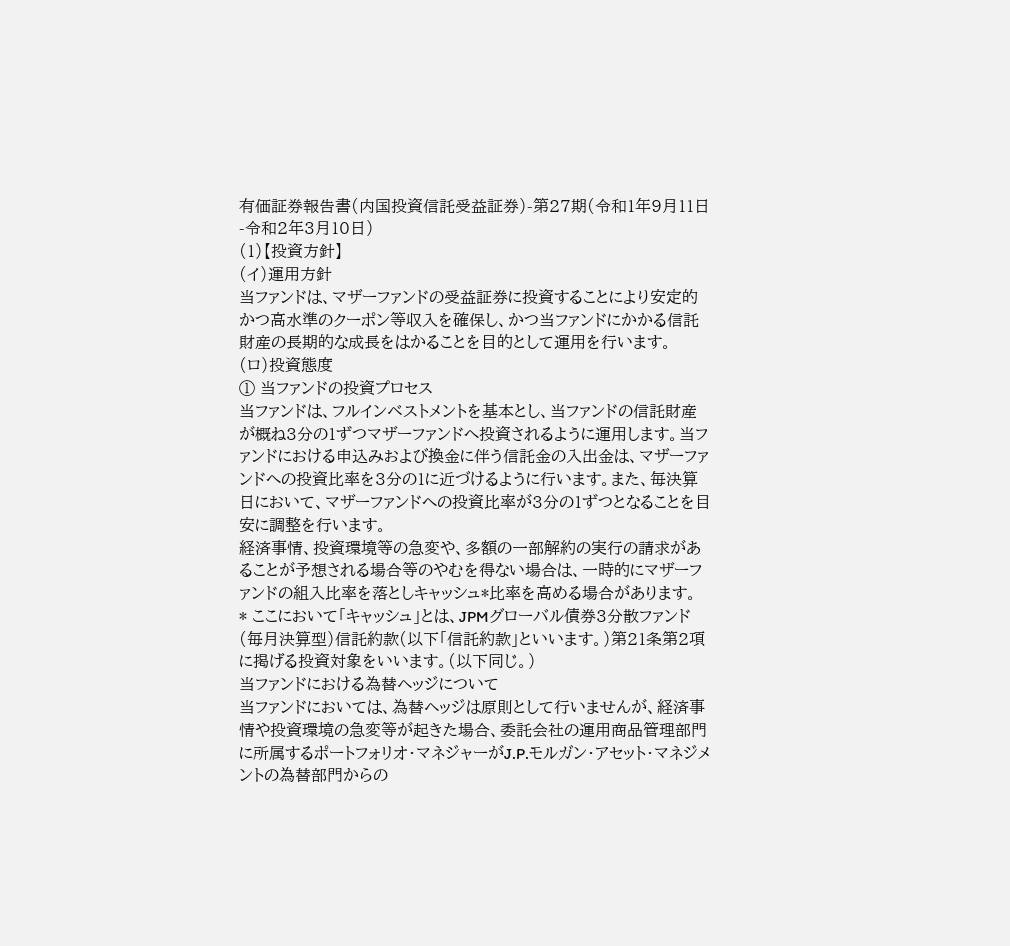有価証券報告書(内国投資信託受益証券)-第27期(令和1年9月11日-令和2年3月10日)
(1)【投資方針】
(イ)運用方針
当ファンドは、マザーファンドの受益証券に投資することにより安定的かつ高水準のクーポン等収入を確保し、かつ当ファンドにかかる信託財産の長期的な成長をはかることを目的として運用を行います。
(ロ)投資態度
① 当ファンドの投資プロセス
当ファンドは、フルインベストメントを基本とし、当ファンドの信託財産が概ね3分の1ずつマザーファンドへ投資されるように運用します。当ファンドにおける申込みおよび換金に伴う信託金の入出金は、マザーファンドへの投資比率を3分の1に近づけるように行います。また、毎決算日において、マザーファンドへの投資比率が3分の1ずつとなることを目安に調整を行います。
経済事情、投資環境等の急変や、多額の一部解約の実行の請求があることが予想される場合等のやむを得ない場合は、一時的にマザーファンドの組入比率を落としキャッシュ*比率を高める場合があります。
* ここにおいて「キャッシュ」とは、JPMグローバル債券3分散ファンド(毎月決算型)信託約款(以下「信託約款」といいます。)第21条第2項に掲げる投資対象をいいます。(以下同じ。)
当ファンドにおける為替ヘッジについて
当ファンドにおいては、為替ヘッジは原則として行いませんが、経済事情や投資環境の急変等が起きた場合、委託会社の運用商品管理部門に所属するポートフォリオ・マネジャーがJ.P.モルガン・アセット・マネジメントの為替部門からの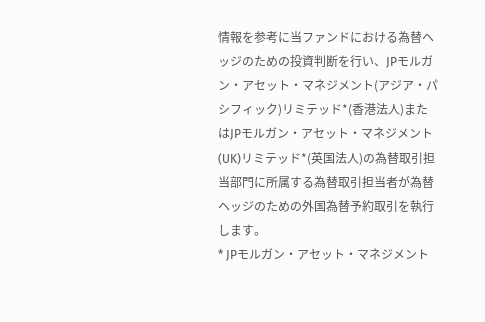情報を参考に当ファンドにおける為替ヘッジのための投資判断を行い、JPモルガン・アセット・マネジメント(アジア・パシフィック)リミテッド*(香港法人)またはJPモルガン・アセット・マネジメント(UK)リミテッド*(英国法人)の為替取引担当部門に所属する為替取引担当者が為替ヘッジのための外国為替予約取引を執行します。
* JPモルガン・アセット・マネジメント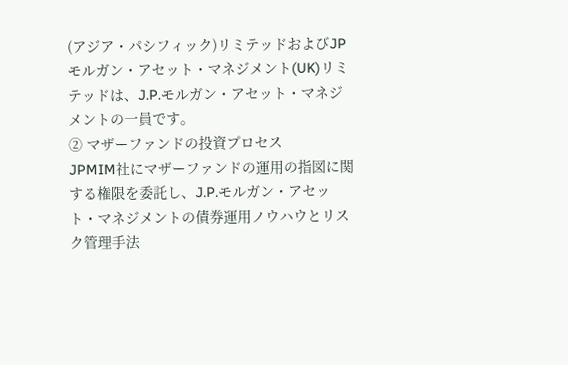(アジア・パシフィック)リミテッドおよびJPモルガン・アセット・マネジメント(UK)リミテッドは、J.P.モルガン・アセット・マネジメントの一員です。
② マザーファンドの投資プロセス
JPMIM社にマザーファンドの運用の指図に関する権限を委託し、J.P.モルガン・アセット・マネジメントの債券運用ノウハウとリスク管理手法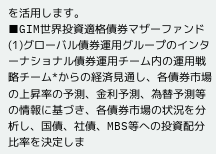を活用します。
■GIM世界投資適格債券マザーファンド
(1)グローバル債券運用グループのインターナショナル債券運用チーム内の運用戦略チーム*からの経済見通し、各債券市場の上昇率の予測、金利予測、為替予測等の情報に基づき、各債券市場の状況を分析し、国債、社債、MBS等への投資配分比率を決定しま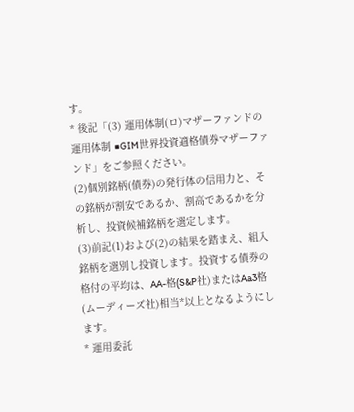す。
* 後記「(3) 運用体制(ロ)マザーファンドの運用体制 ■GIM世界投資適格債券マザーファンド」をご参照ください。
(2)個別銘柄(債券)の発行体の信用力と、その銘柄が割安であるか、割高であるかを分析し、投資候補銘柄を選定します。
(3)前記(1)および(2)の結果を踏まえ、組入銘柄を選別し投資します。投資する債券の格付の平均は、AA-格(S&P社)またはAa3格(ムーディーズ社)相当*以上となるようにします。
* 運用委託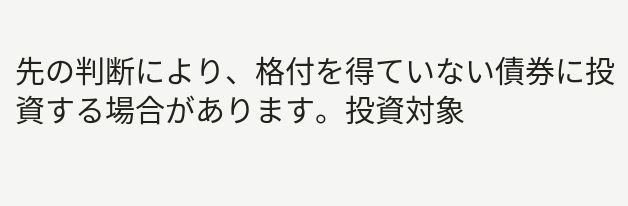先の判断により、格付を得ていない債券に投資する場合があります。投資対象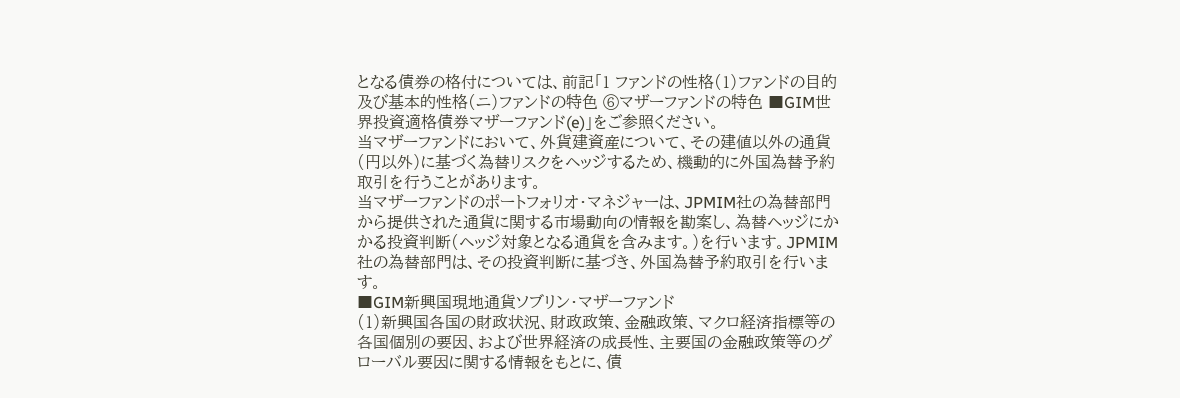となる債券の格付については、前記「1 ファンドの性格(1)ファンドの目的及び基本的性格(ニ)ファンドの特色 ⑥マザーファンドの特色 ■GIM世界投資適格債券マザーファンド(e)」をご参照ください。
当マザーファンドにおいて、外貨建資産について、その建値以外の通貨(円以外)に基づく為替リスクをヘッジするため、機動的に外国為替予約取引を行うことがあります。
当マザーファンドのポートフォリオ・マネジャーは、JPMIM社の為替部門から提供された通貨に関する市場動向の情報を勘案し、為替ヘッジにかかる投資判断(ヘッジ対象となる通貨を含みます。)を行います。JPMIM社の為替部門は、その投資判断に基づき、外国為替予約取引を行います。
■GIM新興国現地通貨ソブリン・マザーファンド
(1)新興国各国の財政状況、財政政策、金融政策、マクロ経済指標等の各国個別の要因、および世界経済の成長性、主要国の金融政策等のグローバル要因に関する情報をもとに、債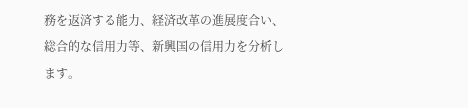務を返済する能力、経済改革の進展度合い、総合的な信用力等、新興国の信用力を分析します。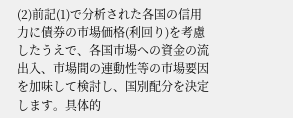(2)前記(1)で分析された各国の信用力に債券の市場価格(利回り)を考慮したうえで、各国市場への資金の流出入、市場間の連動性等の市場要因を加味して検討し、国別配分を決定します。具体的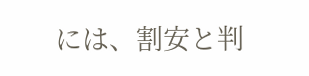には、割安と判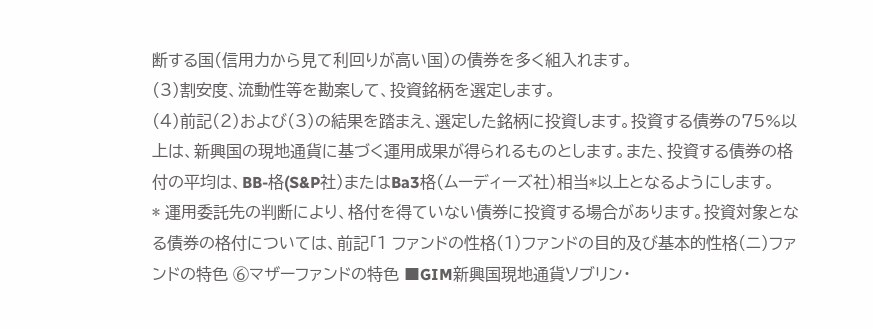断する国(信用力から見て利回りが高い国)の債券を多く組入れます。
(3)割安度、流動性等を勘案して、投資銘柄を選定します。
(4)前記(2)および(3)の結果を踏まえ、選定した銘柄に投資します。投資する債券の75%以上は、新興国の現地通貨に基づく運用成果が得られるものとします。また、投資する債券の格付の平均は、BB-格(S&P社)またはBa3格(ムーディーズ社)相当*以上となるようにします。
* 運用委託先の判断により、格付を得ていない債券に投資する場合があります。投資対象となる債券の格付については、前記「1 ファンドの性格(1)ファンドの目的及び基本的性格(ニ)ファンドの特色 ⑥マザーファンドの特色 ■GIM新興国現地通貨ソブリン・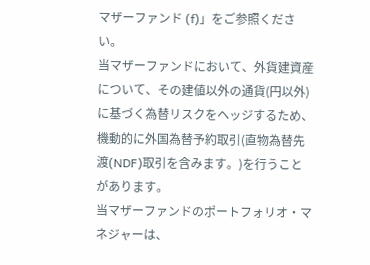マザーファンド (f)」をご参照ください。
当マザーファンドにおいて、外貨建資産について、その建値以外の通貨(円以外)に基づく為替リスクをヘッジするため、機動的に外国為替予約取引(直物為替先渡(NDF)取引を含みます。)を行うことがあります。
当マザーファンドのポートフォリオ・マネジャーは、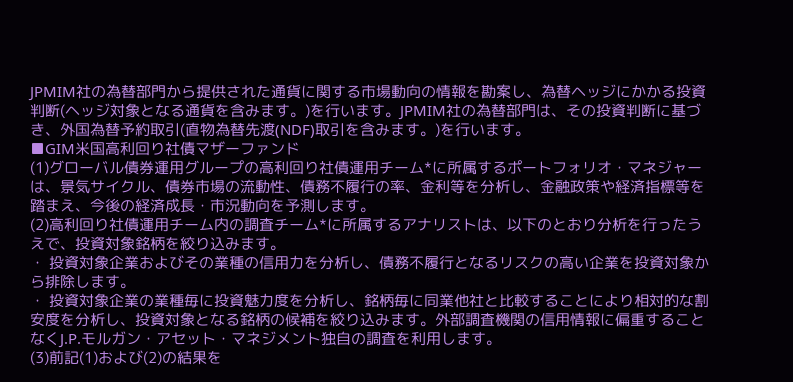JPMIM社の為替部門から提供された通貨に関する市場動向の情報を勘案し、為替ヘッジにかかる投資判断(ヘッジ対象となる通貨を含みます。)を行います。JPMIM社の為替部門は、その投資判断に基づき、外国為替予約取引(直物為替先渡(NDF)取引を含みます。)を行います。
■GIM米国高利回り社債マザーファンド
(1)グローバル債券運用グループの高利回り社債運用チーム*に所属するポートフォリオ・マネジャーは、景気サイクル、債券市場の流動性、債務不履行の率、金利等を分析し、金融政策や経済指標等を踏まえ、今後の経済成長・市況動向を予測します。
(2)高利回り社債運用チーム内の調査チーム*に所属するアナリストは、以下のとおり分析を行ったうえで、投資対象銘柄を絞り込みます。
・ 投資対象企業およびその業種の信用力を分析し、債務不履行となるリスクの高い企業を投資対象から排除します。
・ 投資対象企業の業種毎に投資魅力度を分析し、銘柄毎に同業他社と比較することにより相対的な割安度を分析し、投資対象となる銘柄の候補を絞り込みます。外部調査機関の信用情報に偏重することなくJ.P.モルガン・アセット・マネジメント独自の調査を利用します。
(3)前記(1)および(2)の結果を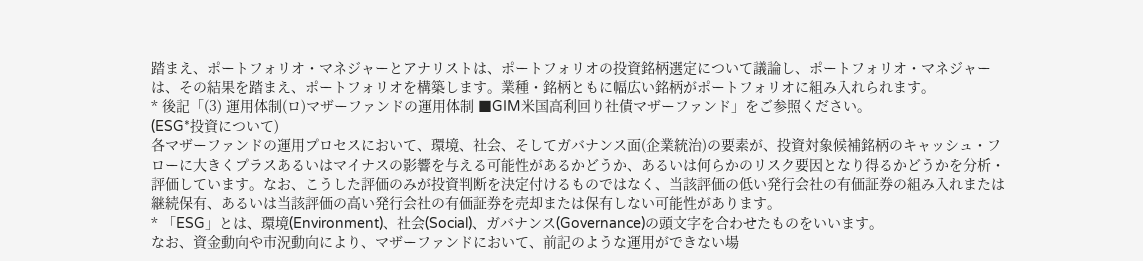踏まえ、ポートフォリオ・マネジャーとアナリストは、ポートフォリオの投資銘柄選定について議論し、ポートフォリオ・マネジャーは、その結果を踏まえ、ポートフォリオを構築します。業種・銘柄ともに幅広い銘柄がポートフォリオに組み入れられます。
* 後記「(3) 運用体制(ロ)マザーファンドの運用体制 ■GIM米国高利回り社債マザーファンド」をご参照ください。
(ESG*投資について)
各マザーファンドの運用プロセスにおいて、環境、社会、そしてガバナンス面(企業統治)の要素が、投資対象候補銘柄のキャッシュ・フローに大きくプラスあるいはマイナスの影響を与える可能性があるかどうか、あるいは何らかのリスク要因となり得るかどうかを分析・評価しています。なお、こうした評価のみが投資判断を決定付けるものではなく、当該評価の低い発行会社の有価証券の組み入れまたは継続保有、あるいは当該評価の高い発行会社の有価証券を売却または保有しない可能性があります。
* 「ESG」とは、環境(Environment)、社会(Social)、ガバナンス(Governance)の頭文字を合わせたものをいいます。
なお、資金動向や市況動向により、マザーファンドにおいて、前記のような運用ができない場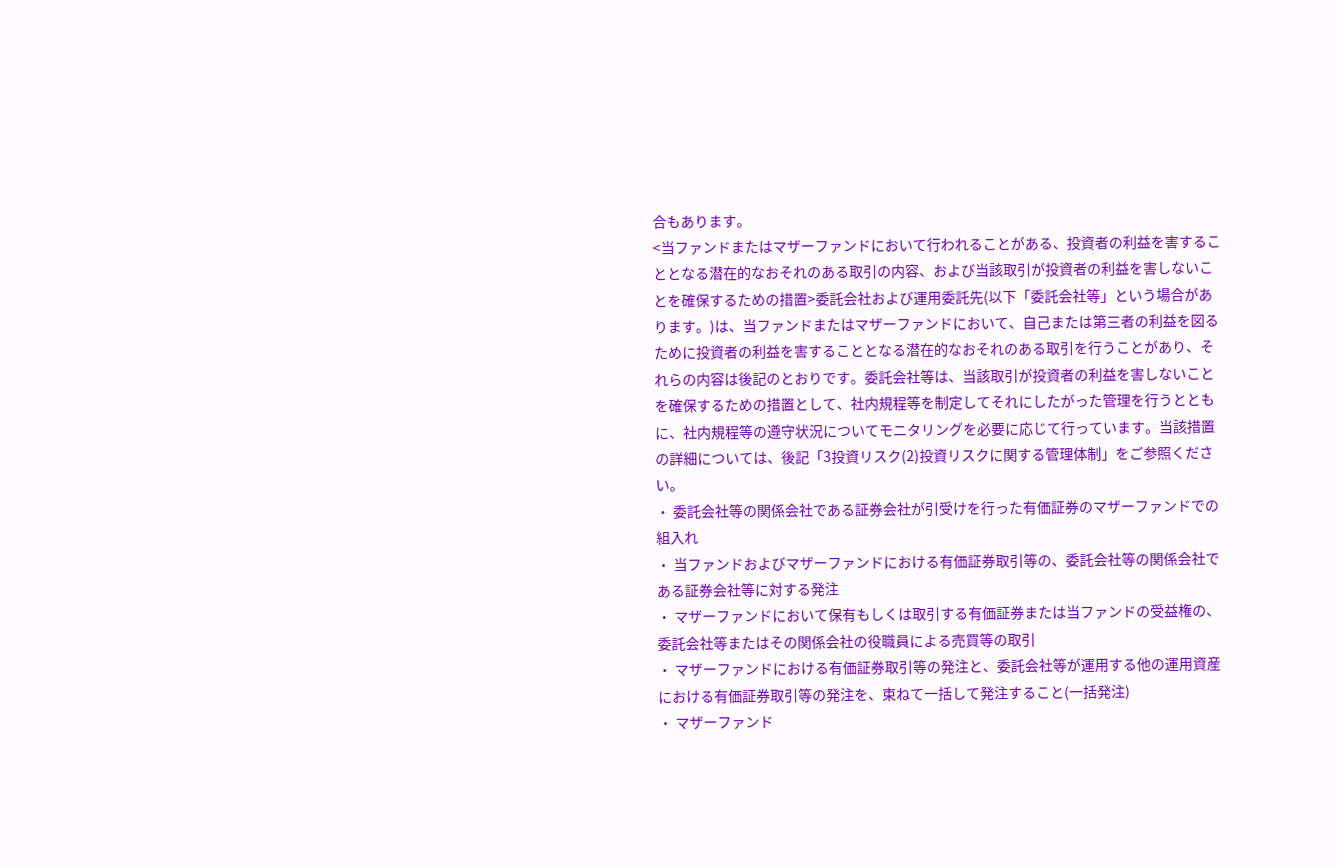合もあります。
<当ファンドまたはマザーファンドにおいて行われることがある、投資者の利益を害することとなる潜在的なおそれのある取引の内容、および当該取引が投資者の利益を害しないことを確保するための措置>委託会社および運用委託先(以下「委託会社等」という場合があります。)は、当ファンドまたはマザーファンドにおいて、自己または第三者の利益を図るために投資者の利益を害することとなる潜在的なおそれのある取引を行うことがあり、それらの内容は後記のとおりです。委託会社等は、当該取引が投資者の利益を害しないことを確保するための措置として、社内規程等を制定してそれにしたがった管理を行うとともに、社内規程等の遵守状況についてモニタリングを必要に応じて行っています。当該措置の詳細については、後記「3投資リスク(2)投資リスクに関する管理体制」をご参照ください。
・ 委託会社等の関係会社である証券会社が引受けを行った有価証券のマザーファンドでの組入れ
・ 当ファンドおよびマザーファンドにおける有価証券取引等の、委託会社等の関係会社である証券会社等に対する発注
・ マザーファンドにおいて保有もしくは取引する有価証券または当ファンドの受益権の、委託会社等またはその関係会社の役職員による売買等の取引
・ マザーファンドにおける有価証券取引等の発注と、委託会社等が運用する他の運用資産における有価証券取引等の発注を、束ねて一括して発注すること(一括発注)
・ マザーファンド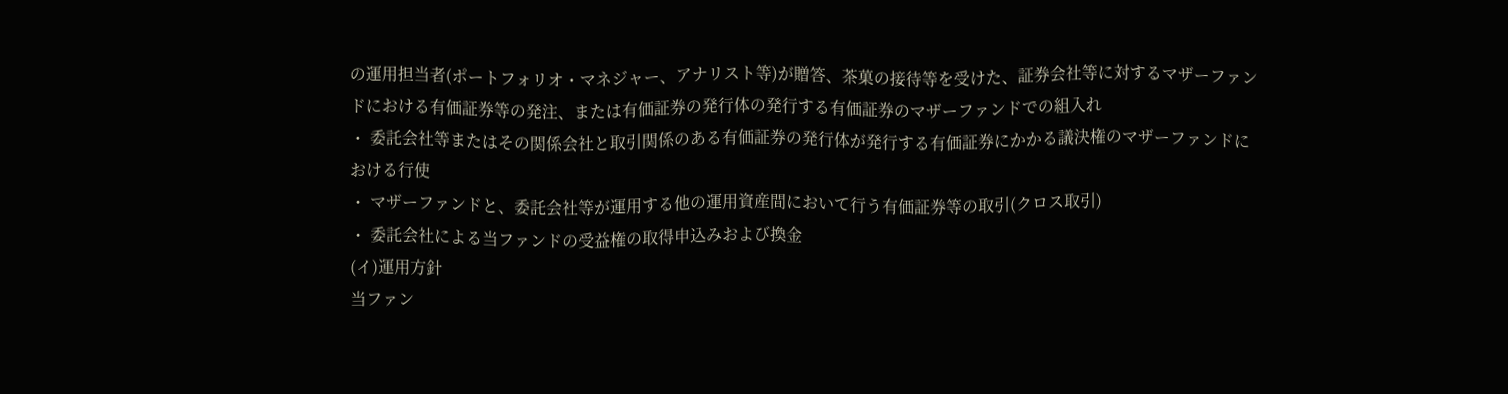の運用担当者(ポートフォリオ・マネジャー、アナリスト等)が贈答、茶菓の接待等を受けた、証券会社等に対するマザーファンドにおける有価証券等の発注、または有価証券の発行体の発行する有価証券のマザーファンドでの組入れ
・ 委託会社等またはその関係会社と取引関係のある有価証券の発行体が発行する有価証券にかかる議決権のマザーファンドにおける行使
・ マザーファンドと、委託会社等が運用する他の運用資産間において行う有価証券等の取引(クロス取引)
・ 委託会社による当ファンドの受益権の取得申込みおよび換金
(イ)運用方針
当ファン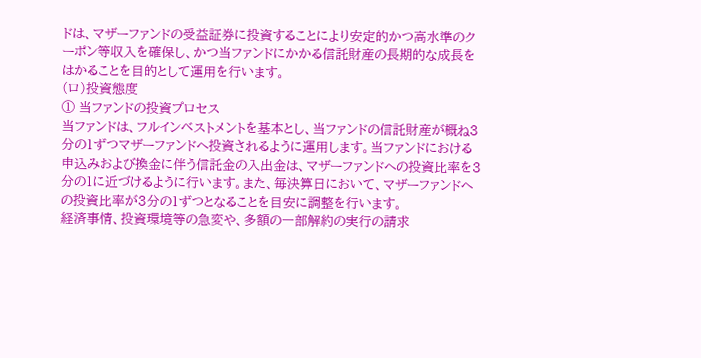ドは、マザーファンドの受益証券に投資することにより安定的かつ高水準のクーポン等収入を確保し、かつ当ファンドにかかる信託財産の長期的な成長をはかることを目的として運用を行います。
(ロ)投資態度
① 当ファンドの投資プロセス
当ファンドは、フルインベストメントを基本とし、当ファンドの信託財産が概ね3分の1ずつマザーファンドへ投資されるように運用します。当ファンドにおける申込みおよび換金に伴う信託金の入出金は、マザーファンドへの投資比率を3分の1に近づけるように行います。また、毎決算日において、マザーファンドへの投資比率が3分の1ずつとなることを目安に調整を行います。
経済事情、投資環境等の急変や、多額の一部解約の実行の請求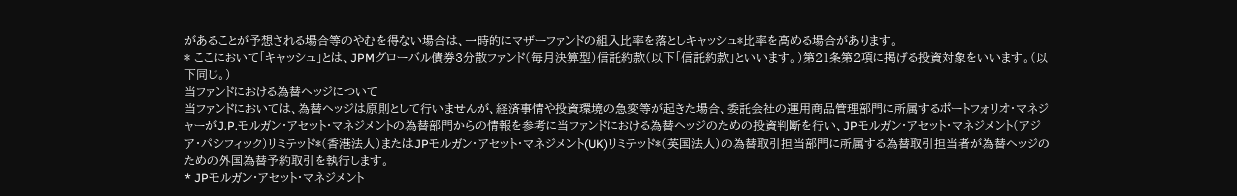があることが予想される場合等のやむを得ない場合は、一時的にマザーファンドの組入比率を落としキャッシュ*比率を高める場合があります。
* ここにおいて「キャッシュ」とは、JPMグローバル債券3分散ファンド(毎月決算型)信託約款(以下「信託約款」といいます。)第21条第2項に掲げる投資対象をいいます。(以下同じ。)
当ファンドにおける為替ヘッジについて
当ファンドにおいては、為替ヘッジは原則として行いませんが、経済事情や投資環境の急変等が起きた場合、委託会社の運用商品管理部門に所属するポートフォリオ・マネジャーがJ.P.モルガン・アセット・マネジメントの為替部門からの情報を参考に当ファンドにおける為替ヘッジのための投資判断を行い、JPモルガン・アセット・マネジメント(アジア・パシフィック)リミテッド*(香港法人)またはJPモルガン・アセット・マネジメント(UK)リミテッド*(英国法人)の為替取引担当部門に所属する為替取引担当者が為替ヘッジのための外国為替予約取引を執行します。
* JPモルガン・アセット・マネジメント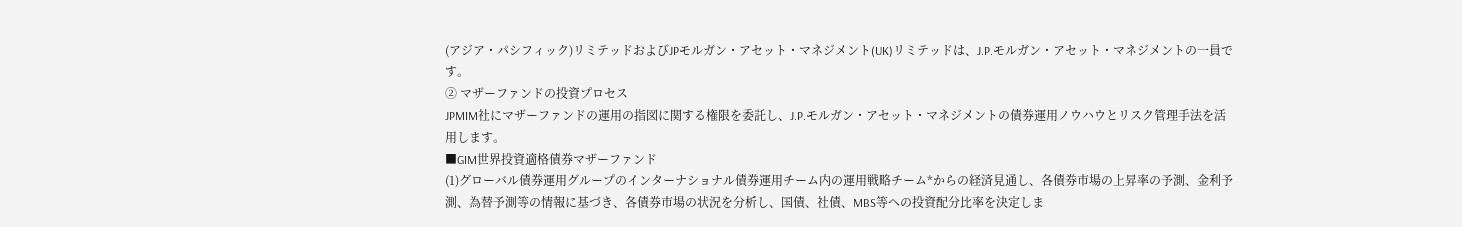(アジア・パシフィック)リミテッドおよびJPモルガン・アセット・マネジメント(UK)リミテッドは、J.P.モルガン・アセット・マネジメントの一員です。
② マザーファンドの投資プロセス
JPMIM社にマザーファンドの運用の指図に関する権限を委託し、J.P.モルガン・アセット・マネジメントの債券運用ノウハウとリスク管理手法を活用します。
■GIM世界投資適格債券マザーファンド
(1)グローバル債券運用グループのインターナショナル債券運用チーム内の運用戦略チーム*からの経済見通し、各債券市場の上昇率の予測、金利予測、為替予測等の情報に基づき、各債券市場の状況を分析し、国債、社債、MBS等への投資配分比率を決定しま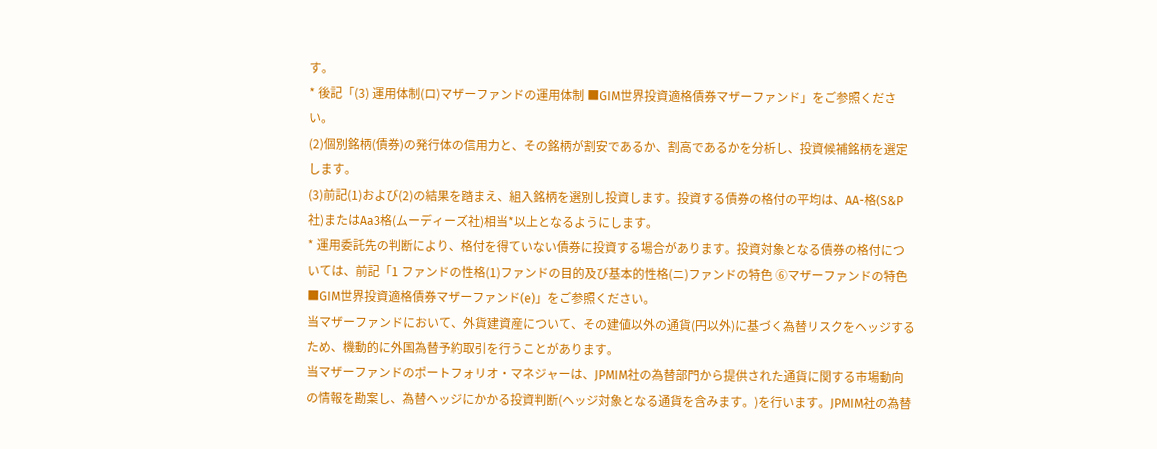す。
* 後記「(3) 運用体制(ロ)マザーファンドの運用体制 ■GIM世界投資適格債券マザーファンド」をご参照ください。
(2)個別銘柄(債券)の発行体の信用力と、その銘柄が割安であるか、割高であるかを分析し、投資候補銘柄を選定します。
(3)前記(1)および(2)の結果を踏まえ、組入銘柄を選別し投資します。投資する債券の格付の平均は、AA-格(S&P社)またはAa3格(ムーディーズ社)相当*以上となるようにします。
* 運用委託先の判断により、格付を得ていない債券に投資する場合があります。投資対象となる債券の格付については、前記「1 ファンドの性格(1)ファンドの目的及び基本的性格(ニ)ファンドの特色 ⑥マザーファンドの特色 ■GIM世界投資適格債券マザーファンド(e)」をご参照ください。
当マザーファンドにおいて、外貨建資産について、その建値以外の通貨(円以外)に基づく為替リスクをヘッジするため、機動的に外国為替予約取引を行うことがあります。
当マザーファンドのポートフォリオ・マネジャーは、JPMIM社の為替部門から提供された通貨に関する市場動向の情報を勘案し、為替ヘッジにかかる投資判断(ヘッジ対象となる通貨を含みます。)を行います。JPMIM社の為替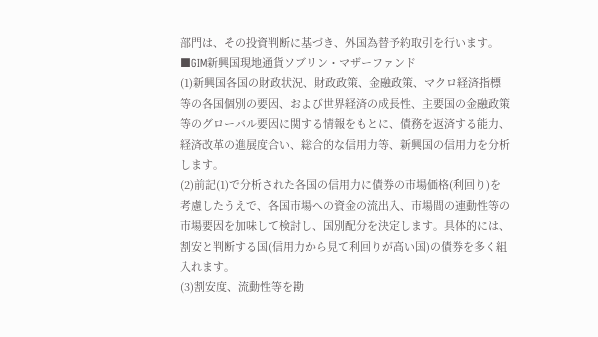部門は、その投資判断に基づき、外国為替予約取引を行います。
■GIM新興国現地通貨ソブリン・マザーファンド
(1)新興国各国の財政状況、財政政策、金融政策、マクロ経済指標等の各国個別の要因、および世界経済の成長性、主要国の金融政策等のグローバル要因に関する情報をもとに、債務を返済する能力、経済改革の進展度合い、総合的な信用力等、新興国の信用力を分析します。
(2)前記(1)で分析された各国の信用力に債券の市場価格(利回り)を考慮したうえで、各国市場への資金の流出入、市場間の連動性等の市場要因を加味して検討し、国別配分を決定します。具体的には、割安と判断する国(信用力から見て利回りが高い国)の債券を多く組入れます。
(3)割安度、流動性等を勘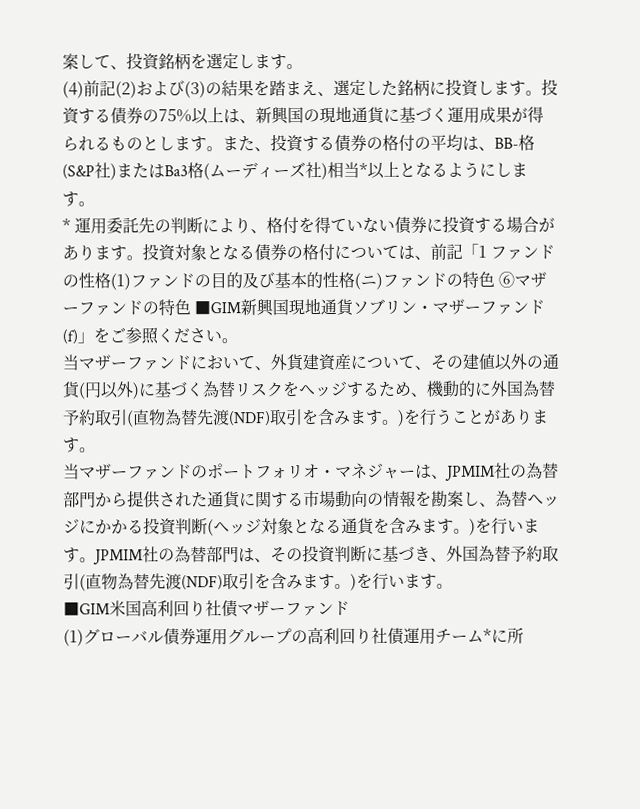案して、投資銘柄を選定します。
(4)前記(2)および(3)の結果を踏まえ、選定した銘柄に投資します。投資する債券の75%以上は、新興国の現地通貨に基づく運用成果が得られるものとします。また、投資する債券の格付の平均は、BB-格(S&P社)またはBa3格(ムーディーズ社)相当*以上となるようにします。
* 運用委託先の判断により、格付を得ていない債券に投資する場合があります。投資対象となる債券の格付については、前記「1 ファンドの性格(1)ファンドの目的及び基本的性格(ニ)ファンドの特色 ⑥マザーファンドの特色 ■GIM新興国現地通貨ソブリン・マザーファンド (f)」をご参照ください。
当マザーファンドにおいて、外貨建資産について、その建値以外の通貨(円以外)に基づく為替リスクをヘッジするため、機動的に外国為替予約取引(直物為替先渡(NDF)取引を含みます。)を行うことがあります。
当マザーファンドのポートフォリオ・マネジャーは、JPMIM社の為替部門から提供された通貨に関する市場動向の情報を勘案し、為替ヘッジにかかる投資判断(ヘッジ対象となる通貨を含みます。)を行います。JPMIM社の為替部門は、その投資判断に基づき、外国為替予約取引(直物為替先渡(NDF)取引を含みます。)を行います。
■GIM米国高利回り社債マザーファンド
(1)グローバル債券運用グループの高利回り社債運用チーム*に所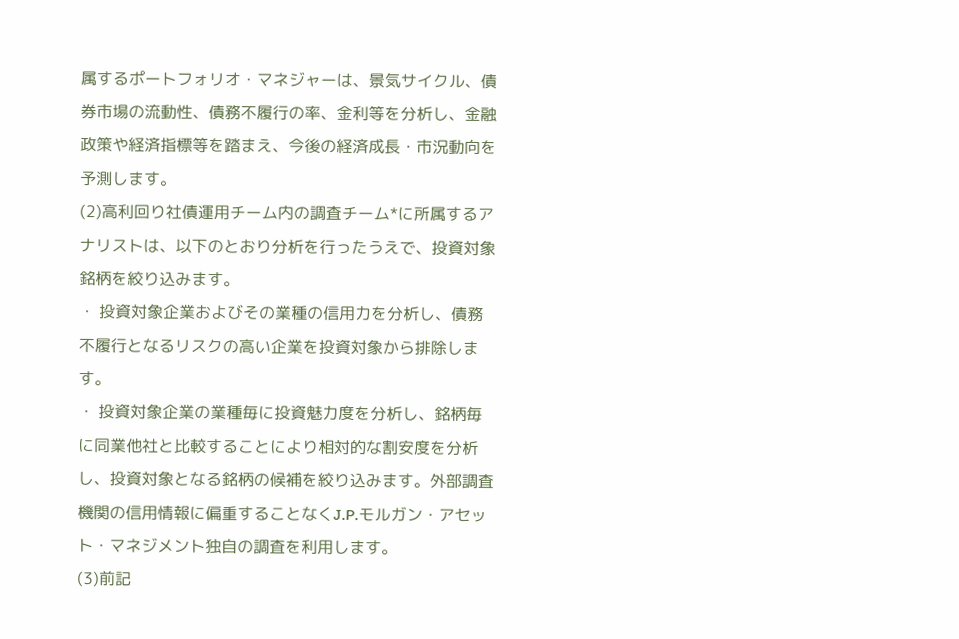属するポートフォリオ・マネジャーは、景気サイクル、債券市場の流動性、債務不履行の率、金利等を分析し、金融政策や経済指標等を踏まえ、今後の経済成長・市況動向を予測します。
(2)高利回り社債運用チーム内の調査チーム*に所属するアナリストは、以下のとおり分析を行ったうえで、投資対象銘柄を絞り込みます。
・ 投資対象企業およびその業種の信用力を分析し、債務不履行となるリスクの高い企業を投資対象から排除します。
・ 投資対象企業の業種毎に投資魅力度を分析し、銘柄毎に同業他社と比較することにより相対的な割安度を分析し、投資対象となる銘柄の候補を絞り込みます。外部調査機関の信用情報に偏重することなくJ.P.モルガン・アセット・マネジメント独自の調査を利用します。
(3)前記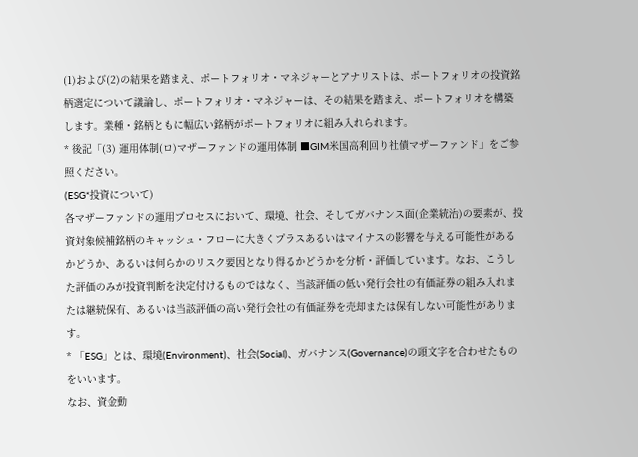(1)および(2)の結果を踏まえ、ポートフォリオ・マネジャーとアナリストは、ポートフォリオの投資銘柄選定について議論し、ポートフォリオ・マネジャーは、その結果を踏まえ、ポートフォリオを構築します。業種・銘柄ともに幅広い銘柄がポートフォリオに組み入れられます。
* 後記「(3) 運用体制(ロ)マザーファンドの運用体制 ■GIM米国高利回り社債マザーファンド」をご参照ください。
(ESG*投資について)
各マザーファンドの運用プロセスにおいて、環境、社会、そしてガバナンス面(企業統治)の要素が、投資対象候補銘柄のキャッシュ・フローに大きくプラスあるいはマイナスの影響を与える可能性があるかどうか、あるいは何らかのリスク要因となり得るかどうかを分析・評価しています。なお、こうした評価のみが投資判断を決定付けるものではなく、当該評価の低い発行会社の有価証券の組み入れまたは継続保有、あるいは当該評価の高い発行会社の有価証券を売却または保有しない可能性があります。
* 「ESG」とは、環境(Environment)、社会(Social)、ガバナンス(Governance)の頭文字を合わせたものをいいます。
なお、資金動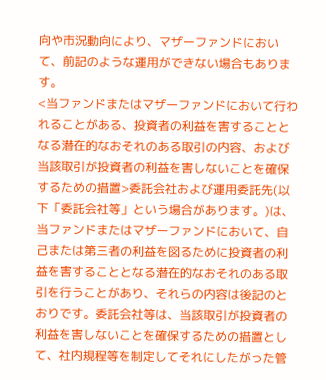向や市況動向により、マザーファンドにおいて、前記のような運用ができない場合もあります。
<当ファンドまたはマザーファンドにおいて行われることがある、投資者の利益を害することとなる潜在的なおそれのある取引の内容、および当該取引が投資者の利益を害しないことを確保するための措置>委託会社および運用委託先(以下「委託会社等」という場合があります。)は、当ファンドまたはマザーファンドにおいて、自己または第三者の利益を図るために投資者の利益を害することとなる潜在的なおそれのある取引を行うことがあり、それらの内容は後記のとおりです。委託会社等は、当該取引が投資者の利益を害しないことを確保するための措置として、社内規程等を制定してそれにしたがった管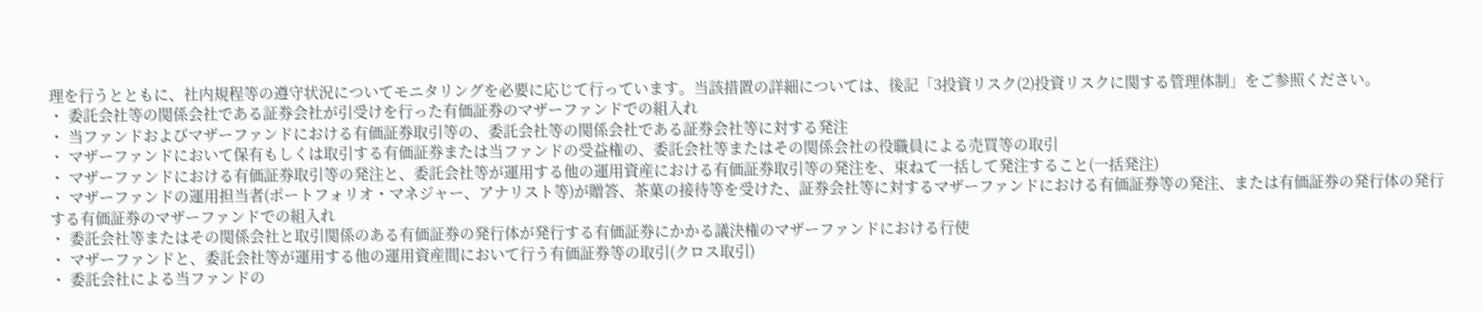理を行うとともに、社内規程等の遵守状況についてモニタリングを必要に応じて行っています。当該措置の詳細については、後記「3投資リスク(2)投資リスクに関する管理体制」をご参照ください。
・ 委託会社等の関係会社である証券会社が引受けを行った有価証券のマザーファンドでの組入れ
・ 当ファンドおよびマザーファンドにおける有価証券取引等の、委託会社等の関係会社である証券会社等に対する発注
・ マザーファンドにおいて保有もしくは取引する有価証券または当ファンドの受益権の、委託会社等またはその関係会社の役職員による売買等の取引
・ マザーファンドにおける有価証券取引等の発注と、委託会社等が運用する他の運用資産における有価証券取引等の発注を、束ねて一括して発注すること(一括発注)
・ マザーファンドの運用担当者(ポートフォリオ・マネジャー、アナリスト等)が贈答、茶菓の接待等を受けた、証券会社等に対するマザーファンドにおける有価証券等の発注、または有価証券の発行体の発行する有価証券のマザーファンドでの組入れ
・ 委託会社等またはその関係会社と取引関係のある有価証券の発行体が発行する有価証券にかかる議決権のマザーファンドにおける行使
・ マザーファンドと、委託会社等が運用する他の運用資産間において行う有価証券等の取引(クロス取引)
・ 委託会社による当ファンドの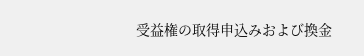受益権の取得申込みおよび換金